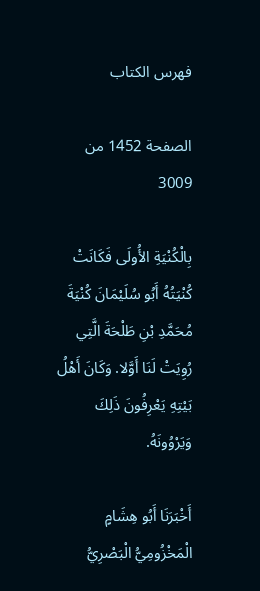فهرس الكتاب

الصفحة 1452 من 3009

بِالْكُنْيَةِ الأُولَى فَكَانَتْ كُنْيَتُهُ أَبُو سُلَيْمَانَ كُنْيَةَ مُحَمَّدِ بْنِ طَلْحَةَ الَّتِي رُوِيَتْ لَنَا أَوَّلا. وَكَانَ أَهْلُ بَيْتِهِ يَعْرِفُونَ ذَلِكَ وَيَرْوُونَهُ.

أَخْبَرَنَا أَبُو هِشَامٍ الْمَخْزُومِيُّ الْبَصْرِيُّ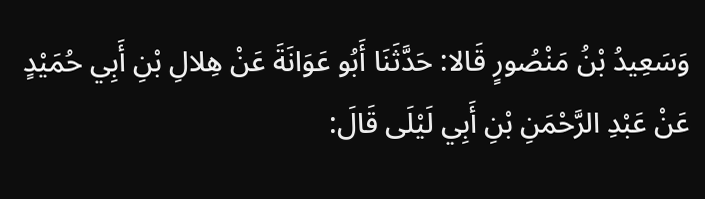وَسَعِيدُ بْنُ مَنْصُورٍ قَالا: حَدَّثَنَا أَبُو عَوَانَةَ عَنْ هِلالِ بْنِ أَبِي حُمَيْدٍ عَنْ عَبْدِ الرَّحْمَنِ بْنِ أَبِي لَيْلَى قَالَ: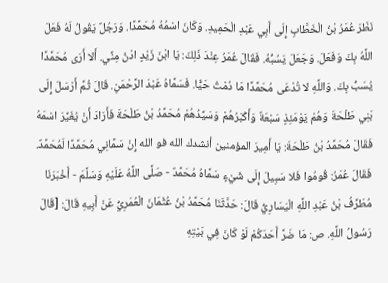نَظَرَ عُمَرُ بْنُ الْخَطَّابِ إِلَى أَبِي عَبْدِ الْحَمِيدِ. وَكَانَ اسْمُهُ مُحَمَّدًا. وَرَجُلٌ يَقُولُ لَهُ فَعَلَ اللَّهُ بِكَ وَفَعَلَ. وَجَعَلَ يَسُبُّهُ. فَقَالَ عُمَرُ عِنْدَ ذَلِكَ: يَا ابْنَ زَيْدٍ ادْنُ مِنِّي. أَلا أَرَى مُحَمَّدًا يُسَبُّ بِكَ. وَاللَّهِ لا تُدْعَى مُحَمَّدًا مَا دُمْتُ حَيًّا. فَسَمَّاهُ عَبْدَ الرَّحْمَنِ. قَالَ ثُمَّ أَرْسَلَ إِلَى بَنِي طَلْحَةَ وَهُمْ يَوْمَئِذٍ سَبْعَةٌ وَأَكْبَرُهُمْ وَسَيِّدُهُمْ مُحَمَّدُ بْنُ طَلْحَةَ فَأَرَادَ أَنْ يُغَيِّرَ اسْمَهُ فَقَالَ مُحَمَّدُ بْنُ طَلْحَةَ: يَا أَمِيرَ المؤمنين أنشدك الله فو الله إِنْ سَمَّانِي مُحَمَّدًا لَمُحَمَّدٌ. فَقَالَ عُمَرُ: قُومُوا فَلا سَبِيلَ إِلَى شَيْءٍ سَمَّاهُ مُحَمَّدٌ - صَلَّى اللَّهُ عَلَيْهِ وَسَلَّمَ - أَخْبَرَنَا مُطَرِّفُ بْنُ عَبْدِ اللَّهِ الْيَسَارِيُّ قَالَ: حَدَّثَنَا مُحَمَّدُ بْنُ عُثْمَانَ الْعُمَرِيُّ عَنْ أَبِيهِ قَالَ: [قَالَ رَسُولُ اللَّهِ. ص: مَا ضَرَّ أَحَدَكُمْ لَوْ كَانَ فِي بَيْتِهِ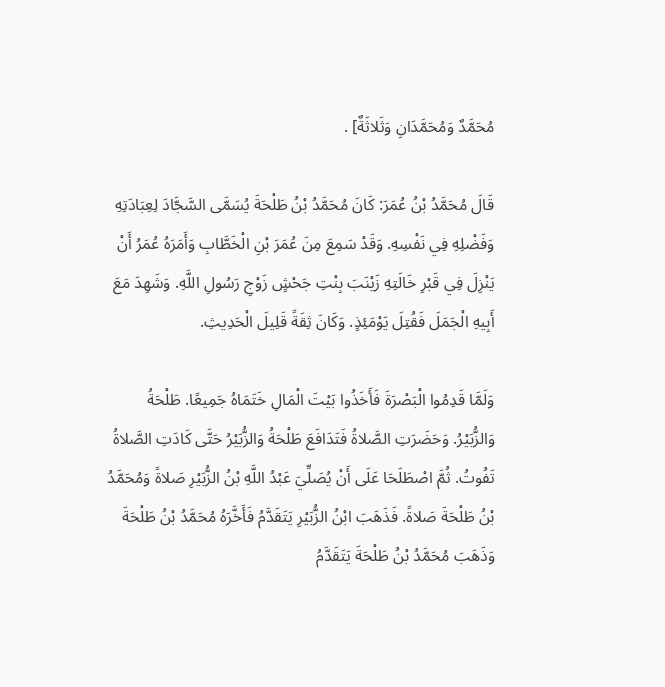مُحَمَّدٌ وَمُحَمَّدَانِ وَثَلاثَةٌ] .

قَالَ مُحَمَّدُ بْنُ عُمَرَ: كَانَ مُحَمَّدُ بْنُ طَلْحَةَ يُسَمَّى السَّجَّادَ لِعِبَادَتِهِ وَفَضْلِهِ فِي نَفْسِهِ. وَقَدْ سَمِعَ مِنَ عُمَرَ بْنِ الْخَطَّابِ وَأَمَرَهُ عُمَرُ أَنْ يَنْزِلَ فِي قَبْرِ خَالَتِهِ زَيْنَبَ بِنْتِ جَحْشٍ زَوْجِ رَسُولِ اللَّهِ. وَشَهِدَ مَعَ أَبِيهِ الْجَمَلَ فَقُتِلَ يَوْمَئِذٍ. وَكَانَ ثِقَةً قَلِيلَ الْحَدِيثِ.

وَلَمَّا قَدِمُوا الْبَصْرَةَ فَأَخَذُوا بَيْتَ الْمَالِ خَتَمَاهُ جَمِيعًا. طَلْحَةُ وَالزُّبَيْرُ. وَحَضَرَتِ الصَّلاةُ فَتَدَافَعَ طَلْحَةُ وَالزُّبَيْرُ حَتَّى كَادَتِ الصَّلاةُ تَفُوتُ. ثُمَّ اصْطَلَحَا عَلَى أَنْ يُصَلِّيَ عَبْدُ اللَّهِ بْنُ الزُّبَيْرِ صَلاةً وَمُحَمَّدُ بْنُ طَلْحَةَ صَلاةً. فَذَهَبَ ابْنُ الزُّبَيْرِ يَتَقَدَّمُ فَأَخَّرَهُ مُحَمَّدُ بْنُ طَلْحَةَ وَذَهَبَ مُحَمَّدُ بْنُ طَلْحَةَ يَتَقَدَّمُ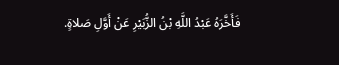فَأَخَّرَهُ عَبْدُ اللَّهِ بْنُ الزُّبَيْرِ عَنْ أَوَّلِ صَلاةٍ.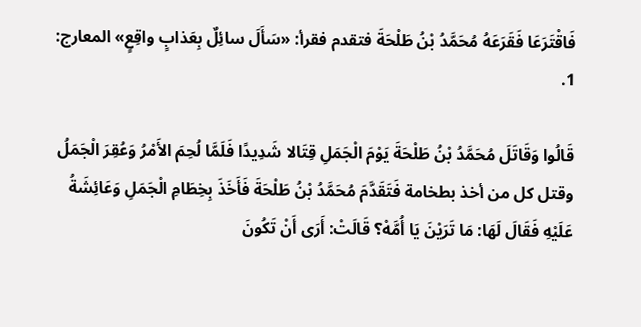فَاقْتَرَعَا فَقَرَعَهُ مُحَمَّدُ بْنُ طَلْحَةَ فتقدم فقرأ: «سَأَلَ سائِلٌ بِعَذابٍ واقِعٍ» المعارج: 1.

قَالُوا وَقَاتَلَ مُحَمَّدُ بْنُ طَلْحَةَ يَوْمَ الْجَمَلِ قِتَالا شَدِيدًا فَلَمَّا لُحِمَ الأَمْرُ وَعُقِرَ الْجَمَلُ وقتل كل من أخذ بطخامة فَتَقَدَّمَ مُحَمَّدُ بْنُ طَلْحَةَ فَأَخَذَ بِخِطَامِ الْجَمَلِ وَعَائِشَةُ عَلَيْهِ فَقَالَ لَهَا: مَا تَرَيْنَ يَا أُمَّهْ؟ قَالَتْ: أَرَى أَنْ تَكُونَ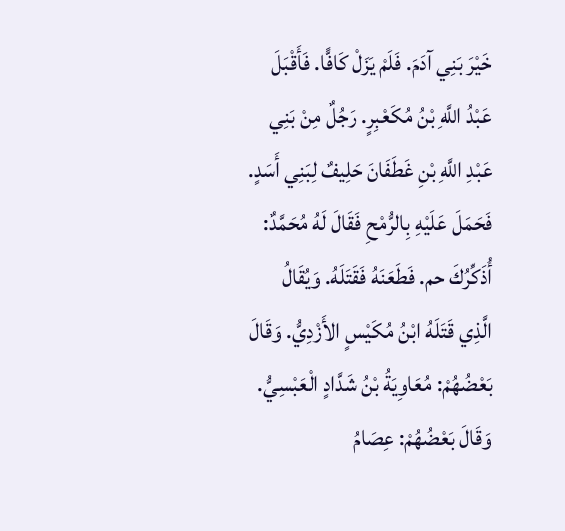خَيْرَ بَنِي آدَمَ. فَلَمْ يَزَلْ كَافًّا. فَأَقْبَلَ عَبْدُ اللَّهِ بْنُ مُكَعْبِرٍ. رَجُلٌ مِنْ بَنِي عَبْدِ اللَّهِ بْنِ غَطَفَانَ حَلِيفٌ لِبَنِي أَسَدٍ. فَحَمَلَ عَلَيْهِ بِالرُّمْحِ فَقَالَ لَهُ مُحَمَّدٌ: أُذَكِّرُكَ حم. فَطَعَنَهُ فَقَتَلَهُ. وَيُقَالُ الَّذِي قَتَلَهُ ابْنُ مُكَيْسٍ الأَزْدِيُّ. وَقَالَ بَعْضُهُمْ: مُعَاوِيَةُ بْنُ شَدَّادٍ الْعَبْسِيُّ. وَقَالَ بَعْضُهُمْ: عِصَامُ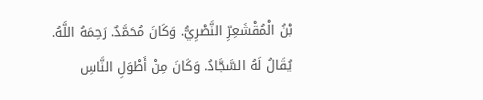بْنُ الْمُقْشَعِرِّ النَّصْرِيُّ. وَكَانَ مُحَمَّدٌ. رَحِمَهُ اللَّهُ. يُقَالُ لَهُ السَّجَّادُ. وَكَانَ مِنْ أَطْوَلِ النَّاسِ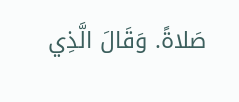صَلاةً. وَقَالَ الَّذِي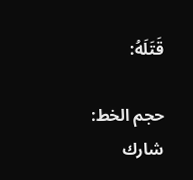قَتَلَهُ:

حجم الخط:
شارك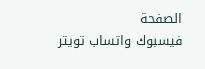الصفحة
فيسبوك واتساب تويتر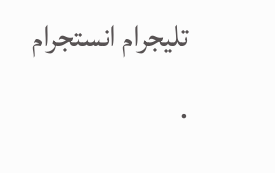تليجرام انستجرام
.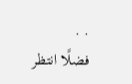. .
فضلًا انتظر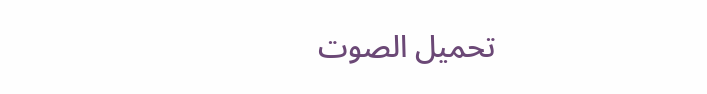تحميل الصوت